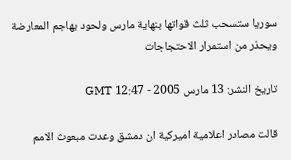سوريا ستسحب ثلث قواتها بنهاية مارس ولحود يهاجم المعارضة ويحذر من استمرار الاحتجاجات

تاريخ النشر: 13 مارس 2005 - 12:47 GMT

قالت مصادر اعلامية اميركية ان دمشق وعدت مبعوث الامم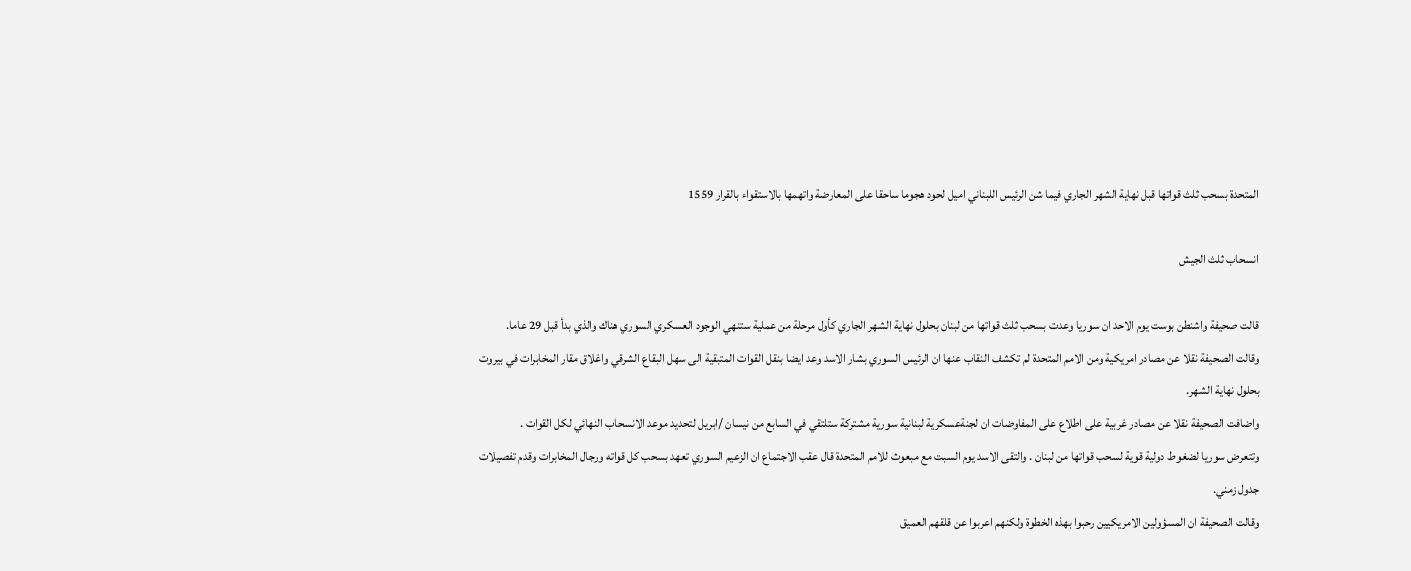المتحدة بسحب ثلث قواتها قبل نهاية الشهر الجاري فيما شن الرئيس اللبناني اميل لحود هجوما ساحقا على المعارضة واتهمها بالاستقواء بالقرار 1559

انسحاب ثلث الجيش

قالت صحيفة واشنطن بوست يوم الاحد ان سوريا وعدت بسحب ثلث قواتها من لبنان بحلول نهاية الشهر الجاري كأول مرحلة من عملية ستنهي الوجود العسكري السوري هناك والذي بدأ قبل 29 عاما.
وقالت الصحيفة نقلا عن مصادر امريكية ومن الامم المتحدة لم تكشف النقاب عنها ان الرئيس السوري بشار الاسد وعد ايضا بنقل القوات المتبقية الى سهل البقاع الشرقي واغلاق مقار المخابرات في بيروت بحلول نهاية الشهر.
واضافت الصحيفة نقلا عن مصادر غربية على اطلاع على المفاوضات ان لجنةعسكرية لبنانية سورية مشتركة ستلتقي في السابع من نيسان /ابريل لتحديد موعد الانسحاب النهائي لكل القوات .
وتتعرض سوريا لضغوط دولية قوية لسحب قواتها من لبنان . والتقى الاسد يوم السبت مع مبعوث للامم المتحدة قال عقب الاجتماع ان الزعيم السوري تعهد بسحب كل قواته ورجال المخابرات وقدم تفصيلات جدول زمني.
وقالت الصحيفة ان المسؤولين الامريكيين رحبوا بهذه الخطوة ولكنهم اعربوا عن قلقهم العميق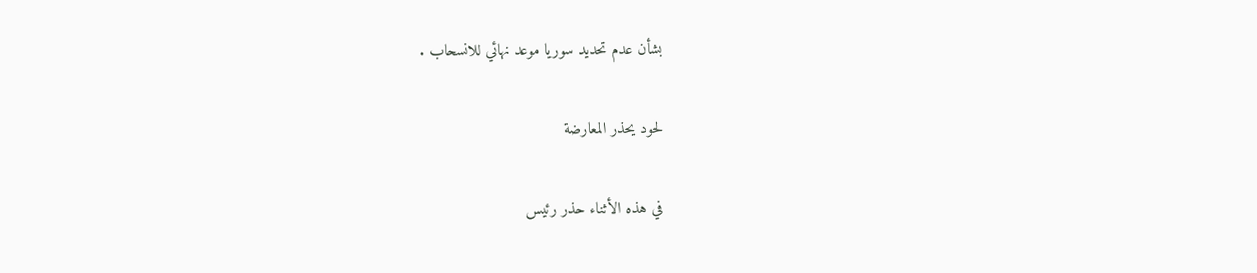بشأن عدم تحديد سوريا موعد نهائي للانسحاب .

لحود يحذر المعارضة

في هذه الأثناء حذر رئيس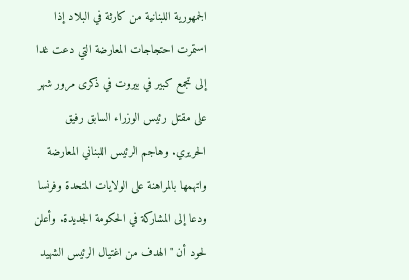الجمهورية اللبنانية من كارثة في البلاد إذا استمرت احتجاجات المعارضة التي دعت غدا إلى تجمع كبير في بيروت في ذكرى مرور شهر على مقتل رئيس الوزراء السابق رفيق الحريري. وهاجم الرئيس اللبناني المعارضة واتهمها بالمراهنة على الولايات المتحدة وفرنسا ودعا إلى المشاركة في الحكومة الجديدة. وأعلن لحود أن "الهدف من اغتيال الرئيس الشهيد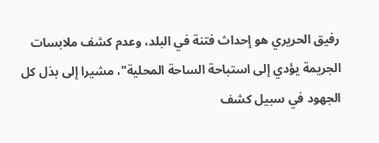رفيق الحريري هو إحداث فتنة في البلد، وعدم كشف ملابسات الجريمة يؤدي إلى استباحة الساحة المحلية"، مشيرا إلى بذل كل الجهود في سبيل كشف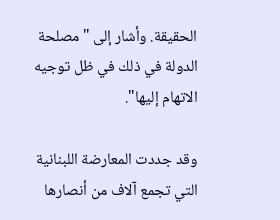الحقيقة. وأشار إلى "مصلحة الدولة في ذلك في ظل توجيه الاتهام إليها".

وقد جددت المعارضة اللبنانية التي تجمع آلاف من أنصارها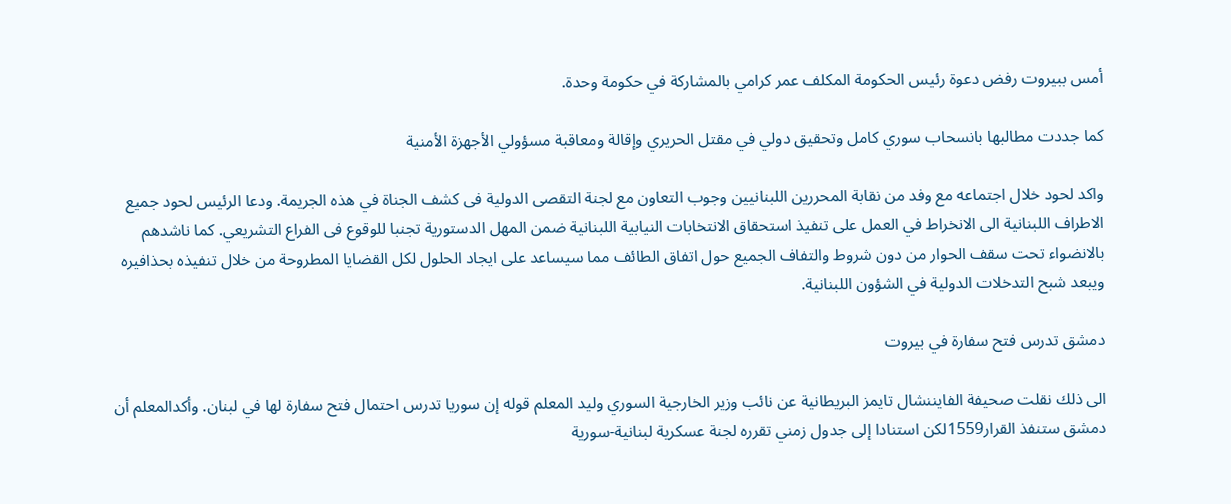أمس ببيروت رفض دعوة رئيس الحكومة المكلف عمر كرامي بالمشاركة في حكومة وحدة.

كما جددت مطالبها بانسحاب سوري كامل وتحقيق دولي في مقتل الحريري وإقالة ومعاقبة مسؤولي الأجهزة الأمنية

واكد لحود خلال اجتماعه مع وفد من نقابة المحررين اللبنانيين وجوب التعاون مع لجنة التقصى الدولية فى كشف الجناة في هذه الجريمة. ودعا الرئيس لحود جميع الاطراف اللبنانية الى الانخراط في العمل على تنفيذ استحقاق الانتخابات النيابية اللبنانية ضمن المهل الدستورية تجنبا للوقوع فى الفراع التشريعي. كما ناشدهم بالانضواء تحت سقف الحوار من دون شروط والتفاف الجميع حول اتفاق الطائف مما سيساعد على ايجاد الحلول لكل القضايا المطروحة من خلال تنفيذه بحذافيره ويبعد شبح التدخلات الدولية في الشؤون اللبنانية.

دمشق تدرس فتح سفارة في بيروت

الى ذلك نقلت صحيفة الفايننشال تايمز البريطانية عن نائب وزير الخارجية السوري وليد المعلم قوله إن سوريا تدرس احتمال فتح سفارة لها في لبنان. وأكدالمعلم أن دمشق ستنفذ القرار1559لكن استنادا إلى جدول زمني تقرره لجنة عسكرية لبنانية-سورية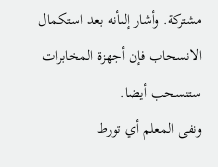مشتركة. وأشار إلىأنه بعد استكمال الانسحاب فإن أجهزة المخابرات ستنسحب أيضا.
ونفى المعلم أي تورط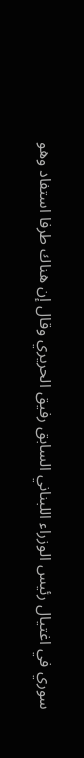سوري في اغتيال رئيس الوزراء اللبناني السابق رفيق الحريري وقال إن هناك طرفا استفاد وهو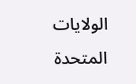الولايات المتحدة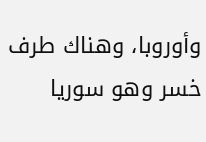وأوروبا، وهناك طرف خسر وهو سوريا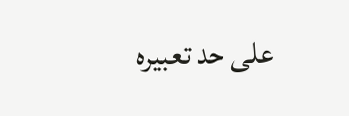على حد تعبيره